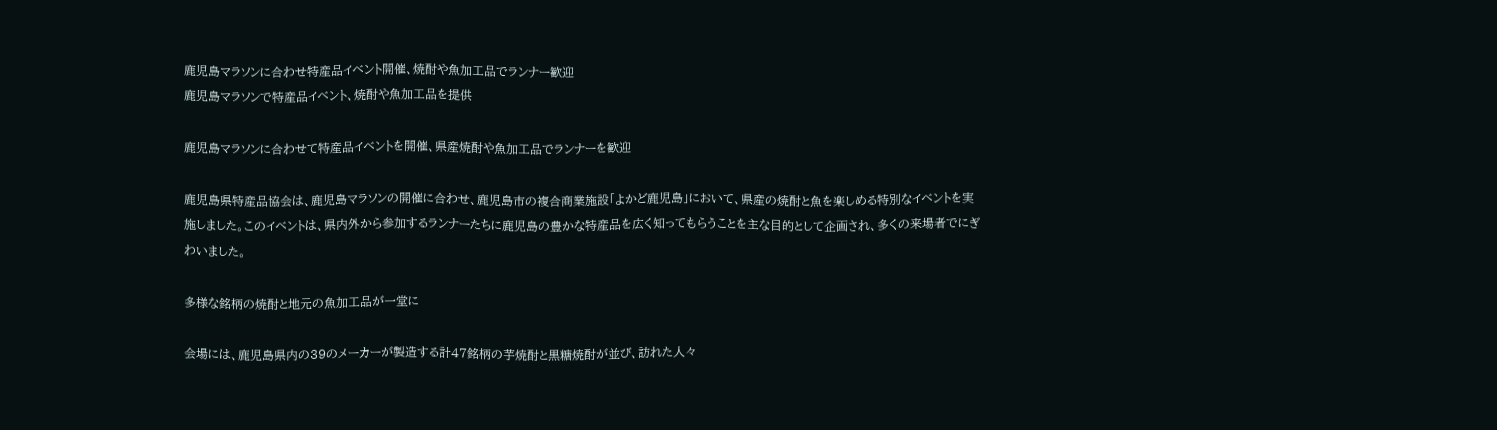鹿児島マラソンに合わせ特産品イベント開催、焼酎や魚加工品でランナー歓迎
鹿児島マラソンで特産品イベント、焼酎や魚加工品を提供

鹿児島マラソンに合わせて特産品イベントを開催、県産焼酎や魚加工品でランナーを歓迎

鹿児島県特産品協会は、鹿児島マラソンの開催に合わせ、鹿児島市の複合商業施設「よかど鹿児島」において、県産の焼酎と魚を楽しめる特別なイベントを実施しました。このイベントは、県内外から参加するランナーたちに鹿児島の豊かな特産品を広く知ってもらうことを主な目的として企画され、多くの来場者でにぎわいました。

多様な銘柄の焼酎と地元の魚加工品が一堂に

会場には、鹿児島県内の39のメーカーが製造する計47銘柄の芋焼酎と黒糖焼酎が並び、訪れた人々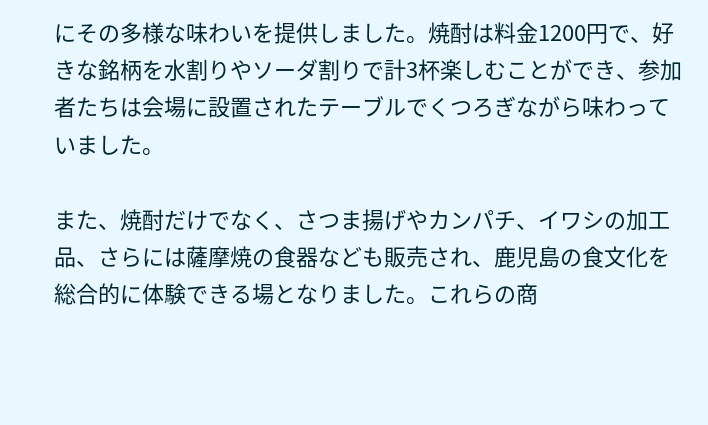にその多様な味わいを提供しました。焼酎は料金1200円で、好きな銘柄を水割りやソーダ割りで計3杯楽しむことができ、参加者たちは会場に設置されたテーブルでくつろぎながら味わっていました。

また、焼酎だけでなく、さつま揚げやカンパチ、イワシの加工品、さらには薩摩焼の食器なども販売され、鹿児島の食文化を総合的に体験できる場となりました。これらの商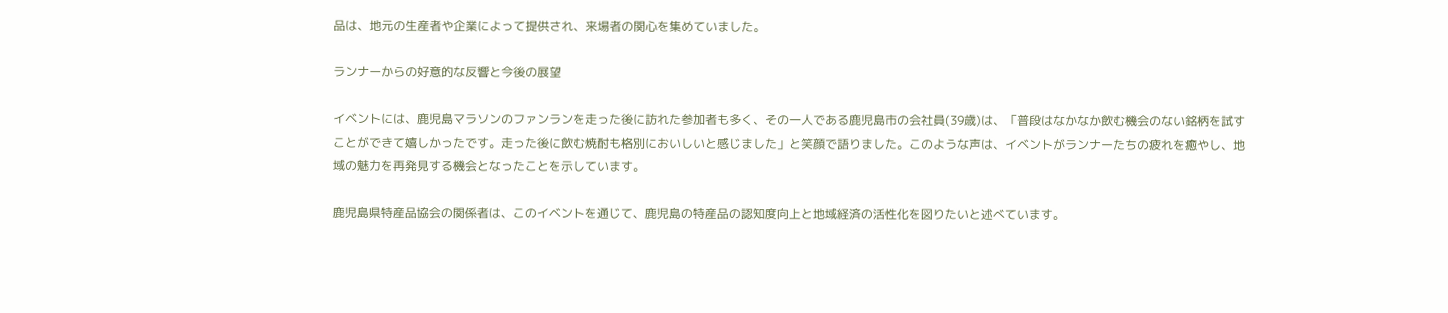品は、地元の生産者や企業によって提供され、来場者の関心を集めていました。

ランナーからの好意的な反響と今後の展望

イベントには、鹿児島マラソンのファンランを走った後に訪れた参加者も多く、その一人である鹿児島市の会社員(39歳)は、「普段はなかなか飲む機会のない銘柄を試すことができて嬉しかったです。走った後に飲む焼酎も格別においしいと感じました」と笑顔で語りました。このような声は、イベントがランナーたちの疲れを癒やし、地域の魅力を再発見する機会となったことを示しています。

鹿児島県特産品協会の関係者は、このイベントを通じて、鹿児島の特産品の認知度向上と地域経済の活性化を図りたいと述べています。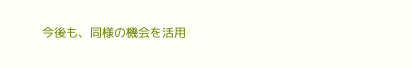今後も、同様の機会を活用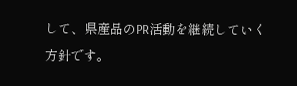して、県産品のPR活動を継続していく方針です。